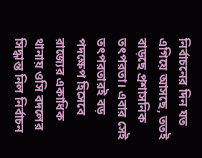নির্বাচনের দিন যত এগিয়ে আসছে, ততই বাড়ছে প্রশাসনিক তৎপরতা। এবার সেই তৎপরতারই বড় পদক্ষেপ হিসেবে রাজ্যের একাধিক থানায় ওসি বদলের সিদ্ধান্ত নিল নির্বাচন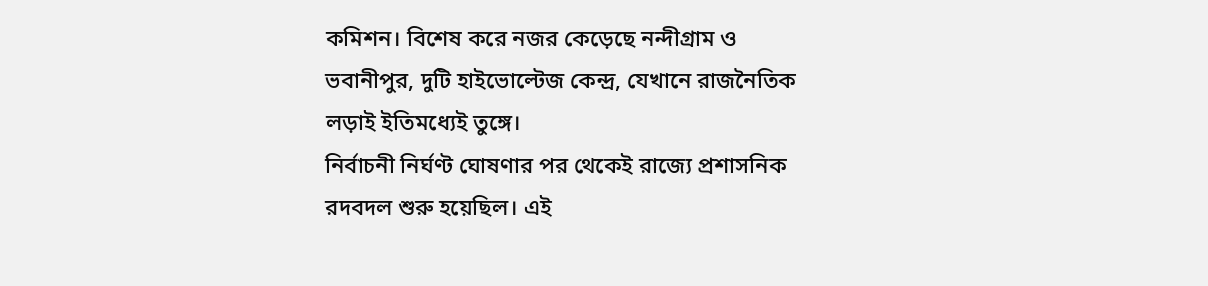কমিশন। বিশেষ করে নজর কেড়েছে নন্দীগ্রাম ও ভবানীপুর, দুটি হাইভোল্টেজ কেন্দ্র, যেখানে রাজনৈতিক লড়াই ইতিমধ্যেই তুঙ্গে।
নির্বাচনী নির্ঘণ্ট ঘোষণার পর থেকেই রাজ্যে প্রশাসনিক রদবদল শুরু হয়েছিল। এই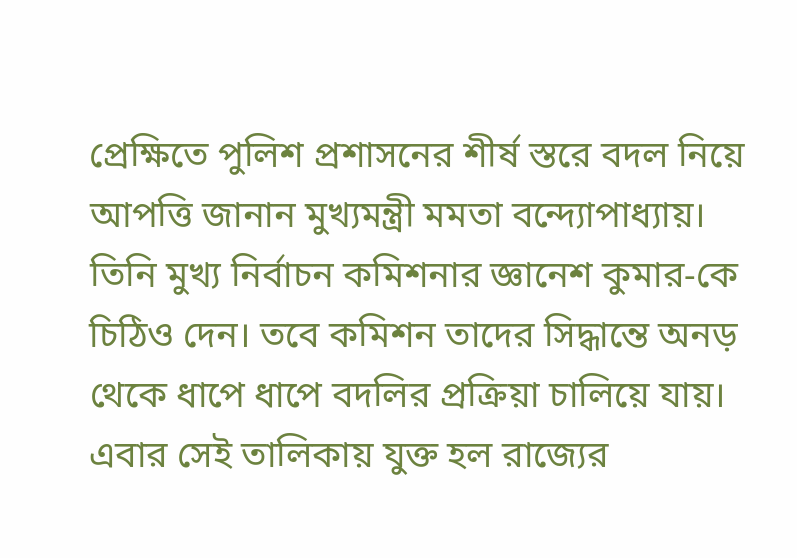প্রেক্ষিতে পুলিশ প্রশাসনের শীর্ষ স্তরে বদল নিয়ে আপত্তি জানান মুখ্যমন্ত্রী মমতা বন্দ্যোপাধ্যায়। তিনি মুখ্য নির্বাচন কমিশনার জ্ঞানেশ কুমার-কে চিঠিও দেন। তবে কমিশন তাদের সিদ্ধান্তে অনড় থেকে ধাপে ধাপে বদলির প্রক্রিয়া চালিয়ে যায়।
এবার সেই তালিকায় যুক্ত হল রাজ্যের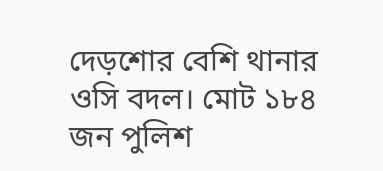দেড়শোর বেশি থানার ওসি বদল। মোট ১৮৪ জন পুলিশ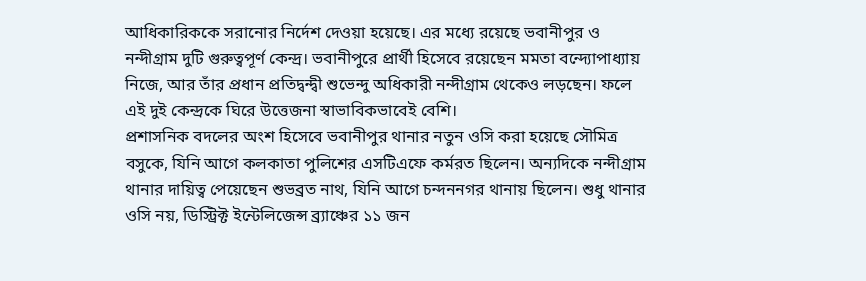আধিকারিককে সরানোর নির্দেশ দেওয়া হয়েছে। এর মধ্যে রয়েছে ভবানীপুর ও নন্দীগ্রাম দুটি গুরুত্বপূর্ণ কেন্দ্র। ভবানীপুরে প্রার্থী হিসেবে রয়েছেন মমতা বন্দ্যোপাধ্যায় নিজে, আর তাঁর প্রধান প্রতিদ্বন্দ্বী শুভেন্দু অধিকারী নন্দীগ্রাম থেকেও লড়ছেন। ফলে এই দুই কেন্দ্রকে ঘিরে উত্তেজনা স্বাভাবিকভাবেই বেশি।
প্রশাসনিক বদলের অংশ হিসেবে ভবানীপুর থানার নতুন ওসি করা হয়েছে সৌমিত্র বসুকে, যিনি আগে কলকাতা পুলিশের এসটিএফে কর্মরত ছিলেন। অন্যদিকে নন্দীগ্রাম থানার দায়িত্ব পেয়েছেন শুভব্রত নাথ, যিনি আগে চন্দননগর থানায় ছিলেন। শুধু থানার ওসি নয়, ডিস্ট্রিক্ট ইন্টেলিজেন্স ব্র্যাঞ্চের ১১ জন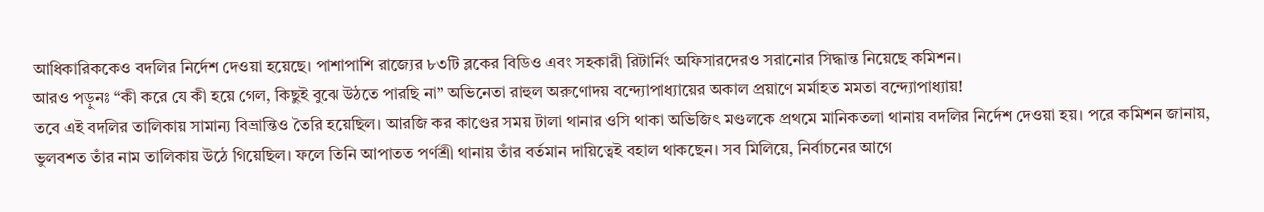আধিকারিককেও বদলির নির্দেশ দেওয়া হয়েছে। পাশাপাশি রাজ্যের ৮৩টি ব্লকের বিডিও এবং সহকারী রিটার্নিং অফিসারদেরও সরানোর সিদ্ধান্ত নিয়েছে কমিশন।
আরও পড়ুনঃ “কী করে যে কী হয়ে গেল, কিছুই বুঝে উঠতে পারছি না” অভিনেতা রাহুল অরুণোদয় বন্দ্যোপাধ্যায়ের অকাল প্রয়াণে মর্মাহত মমতা বন্দ্যোপাধ্যায়!
তবে এই বদলির তালিকায় সামান্য বিভ্রান্তিও তৈরি হয়েছিল। আরজি কর কাণ্ডের সময় টালা থানার ওসি থাকা অভিজিৎ মণ্ডলকে প্রথমে মানিকতলা থানায় বদলির নির্দেশ দেওয়া হয়। পরে কমিশন জানায়, ভুলবশত তাঁর নাম তালিকায় উঠে গিয়েছিল। ফলে তিনি আপাতত পর্ণশ্রী থানায় তাঁর বর্তমান দায়িত্বেই বহাল থাকছেন। সব মিলিয়ে, নির্বাচনের আগে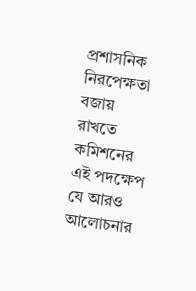প্রশাসনিক নিরপেক্ষতা বজায় রাখতে কমিশনের এই পদক্ষেপ যে আরও আলোচনার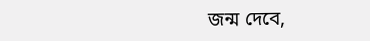জন্ম দেবে,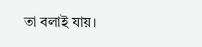তা বলাই যায়।